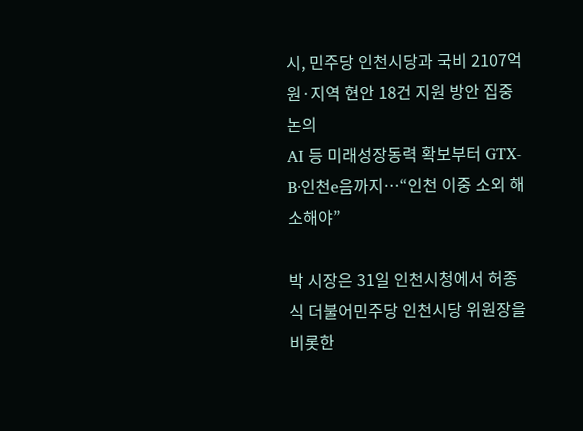시, 민주당 인천시당과 국비 2107억원·지역 현안 18건 지원 방안 집중 논의
AI 등 미래성장동력 확보부터 GTX-B·인천e음까지…“인천 이중 소외 해소해야”

박 시장은 31일 인천시청에서 허종식 더불어민주당 인천시당 위원장을 비롯한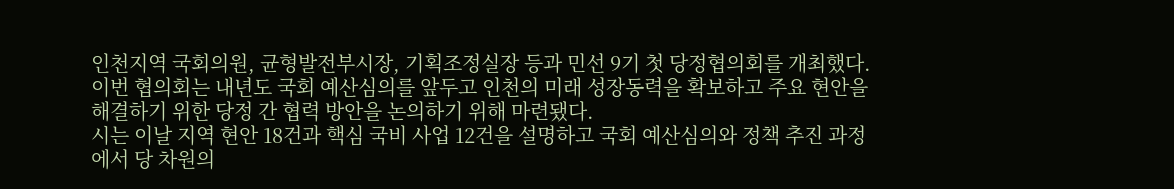인천지역 국회의원, 균형발전부시장, 기획조정실장 등과 민선 9기 첫 당정협의회를 개최했다.
이번 협의회는 내년도 국회 예산심의를 앞두고 인천의 미래 성장동력을 확보하고 주요 현안을 해결하기 위한 당정 간 협력 방안을 논의하기 위해 마련됐다.
시는 이날 지역 현안 18건과 핵심 국비 사업 12건을 설명하고 국회 예산심의와 정책 추진 과정에서 당 차원의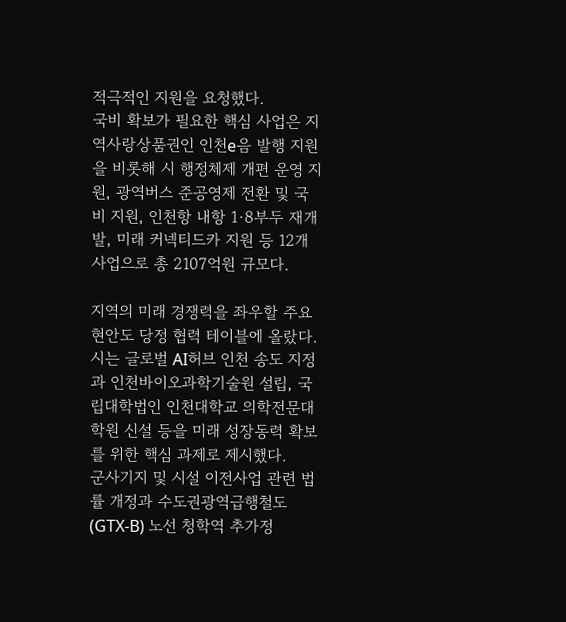적극적인 지원을 요청했다.
국비 확보가 필요한 핵심 사업은 지역사랑상품권인 인천e음 발행 지원을 비롯해 시 행정체제 개편 운영 지원, 광역버스 준공영제 전환 및 국비 지원, 인천항 내항 1·8부두 재개발, 미래 커넥티드카 지원 등 12개 사업으로 총 2107억원 규모다.

지역의 미래 경쟁력을 좌우할 주요 현안도 당정 협력 테이블에 올랐다.
시는 글로벌 AI허브 인천 송도 지정과 인천바이오과학기술원 설립, 국립대학법인 인천대학교 의학전문대학원 신설 등을 미래 성장동력 확보를 위한 핵심 과제로 제시했다.
군사기지 및 시설 이전사업 관련 법률 개정과 수도권광역급행철도(GTX-B) 노선 청학역 추가정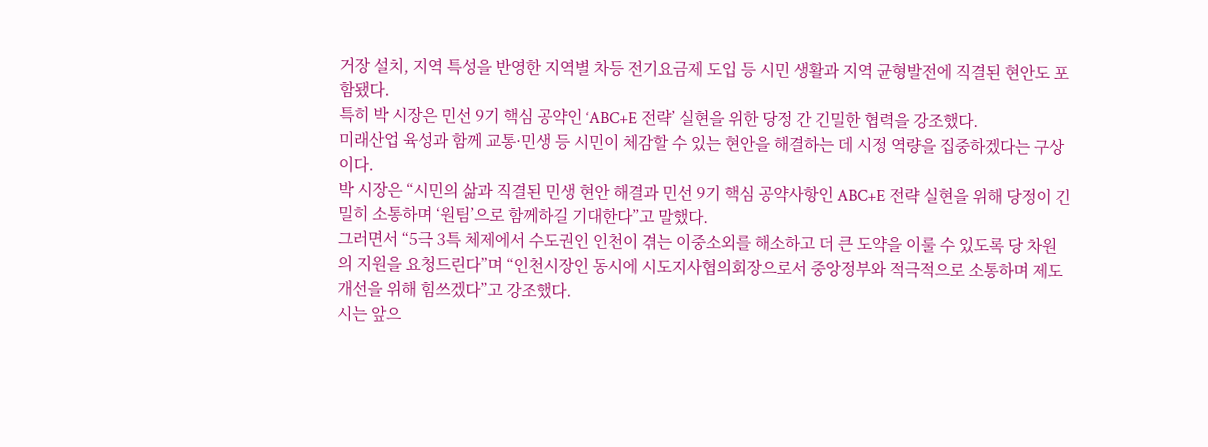거장 설치, 지역 특성을 반영한 지역별 차등 전기요금제 도입 등 시민 생활과 지역 균형발전에 직결된 현안도 포함됐다.
특히 박 시장은 민선 9기 핵심 공약인 ‘ABC+E 전략’ 실현을 위한 당정 간 긴밀한 협력을 강조했다.
미래산업 육성과 함께 교통·민생 등 시민이 체감할 수 있는 현안을 해결하는 데 시정 역량을 집중하겠다는 구상이다.
박 시장은 “시민의 삶과 직결된 민생 현안 해결과 민선 9기 핵심 공약사항인 ABC+E 전략 실현을 위해 당정이 긴밀히 소통하며 ‘원팀’으로 함께하길 기대한다”고 말했다.
그러면서 “5극 3특 체제에서 수도권인 인천이 겪는 이중소외를 해소하고 더 큰 도약을 이룰 수 있도록 당 차원의 지원을 요청드린다”며 “인천시장인 동시에 시도지사협의회장으로서 중앙정부와 적극적으로 소통하며 제도 개선을 위해 힘쓰겠다”고 강조했다.
시는 앞으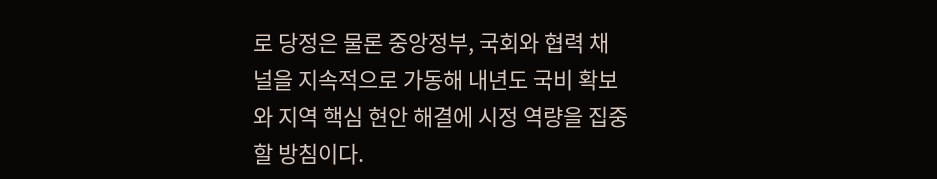로 당정은 물론 중앙정부, 국회와 협력 채널을 지속적으로 가동해 내년도 국비 확보와 지역 핵심 현안 해결에 시정 역량을 집중할 방침이다.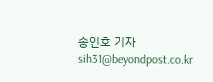송인호 기자 sih31@beyondpost.co.kr